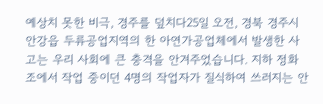예상치 못한 비극, 경주를 덮치다25일 오전, 경북 경주시 안강읍 두류공업지역의 한 아연가공업체에서 발생한 사고는 우리 사회에 큰 충격을 안겨주었습니다. 지하 정화조에서 작업 중이던 4명의 작업자가 질식하여 쓰러지는 안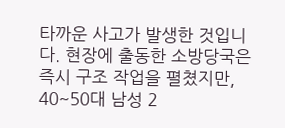타까운 사고가 발생한 것입니다. 현장에 출동한 소방당국은 즉시 구조 작업을 펼쳤지만, 40~50대 남성 2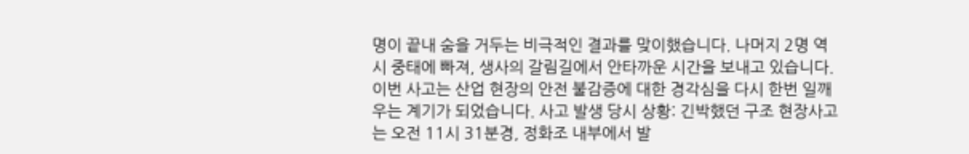명이 끝내 숨을 거두는 비극적인 결과를 맞이했습니다. 나머지 2명 역시 중태에 빠져, 생사의 갈림길에서 안타까운 시간을 보내고 있습니다. 이번 사고는 산업 현장의 안전 불감증에 대한 경각심을 다시 한번 일깨우는 계기가 되었습니다. 사고 발생 당시 상황: 긴박했던 구조 현장사고는 오전 11시 31분경, 정화조 내부에서 발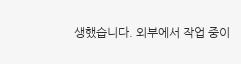생했습니다. 외부에서 작업 중이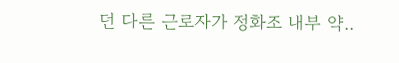던 다른 근로자가 정화조 내부 약..